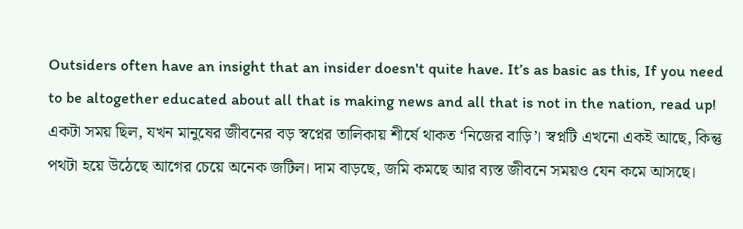Outsiders often have an insight that an insider doesn't quite have. It’s as basic as this, If you need to be altogether educated about all that is making news and all that is not in the nation, read up!
একটা সময় ছিল, যখন মানুষের জীবনের বড় স্বপ্নের তালিকায় শীর্ষে থাকত ‘নিজের বাড়ি’। স্বপ্নটি এখনো একই আছে, কিন্তু পথটা হয়ে উঠেছে আগের চেয়ে অনেক জটিল। দাম বাড়ছে, জমি কমছে আর ব্যস্ত জীবনে সময়ও যেন কমে আসছে।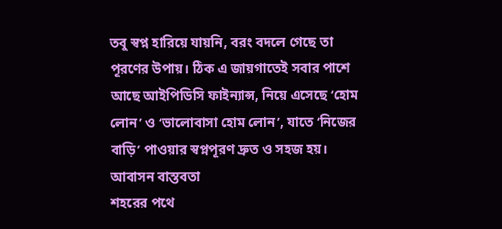তবু স্বপ্ন হারিয়ে যায়নি, বরং বদলে গেছে তা পূরণের উপায়। ঠিক এ জায়গাতেই সবার পাশে আছে আইপিডিসি ফাইন্যান্স, নিয়ে এসেছে ‘হোম লোন’ ও ‘ভালোবাসা হোম লোন’, যাতে ‘নিজের বাড়ি’ পাওয়ার স্বপ্নপূরণ দ্রুত ও সহজ হয়।
আবাসন বাস্তবতা
শহরের পথে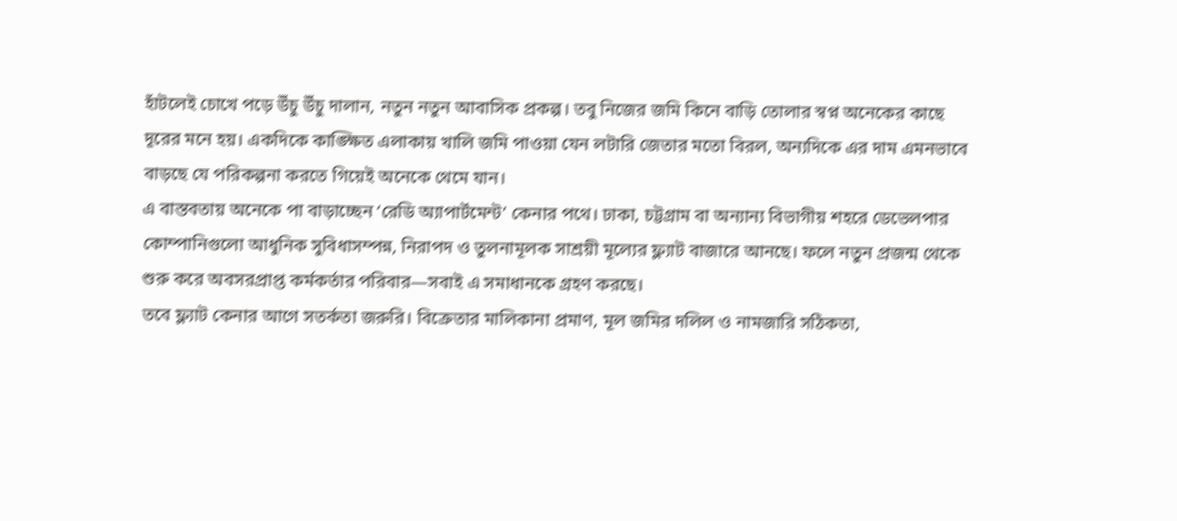হাঁটলেই চোখে পড়ে উঁচু উঁচু দালান, নতুন নতুন আবাসিক প্রকল্প। তবু নিজের জমি কিনে বাড়ি তোলার স্বপ্ন অনেকের কাছে দূরের মনে হয়। একদিকে কাঙ্ক্ষিত এলাকায় খালি জমি পাওয়া যেন লটারি জেতার মতো বিরল, অন্যদিকে এর দাম এমনভাবে বাড়ছে যে পরিকল্পনা করতে গিয়েই অনেকে থেমে যান।
এ বাস্তবতায় অনেকে পা বাড়াচ্ছেন ‘রেডি অ্যাপার্টমেন্ট’ কেনার পথে। ঢাকা, চট্টগ্রাম বা অন্যান্য বিভাগীয় শহরে ডেভেলপার কোম্পানিগুলো আধুনিক সুবিধাসম্পন্ন, নিরাপদ ও তুলনামূলক সাশ্রয়ী মূল্যের ফ্ল্যাট বাজারে আনছে। ফলে নতুন প্রজন্ম থেকে শুরু করে অবসরপ্রাপ্ত কর্মকর্তার পরিবার—সবাই এ সমাধানকে গ্রহণ করছে।
তবে ফ্ল্যাট কেনার আগে সতর্কতা জরুরি। বিক্রেতার মালিকানা প্রমাণ, মূল জমির দলিল ও নামজারি সঠিকতা,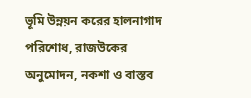ভূমি উন্নয়ন করের হালনাগাদ পরিশোধ, রাজউকের অনুমোদন, নকশা ও বাস্তব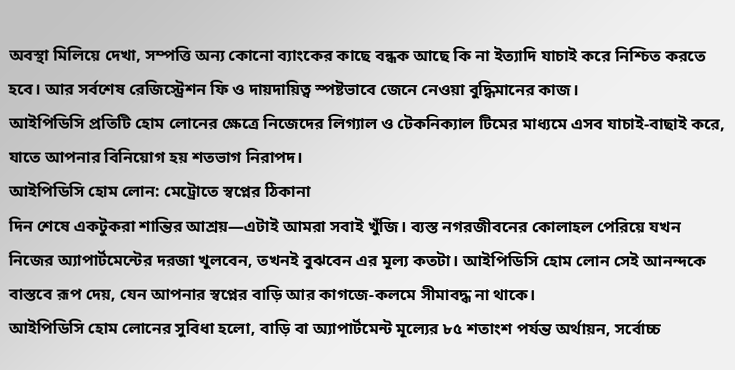অবস্থা মিলিয়ে দেখা, সম্পত্তি অন্য কোনো ব্যাংকের কাছে বন্ধক আছে কি না ইত্যাদি যাচাই করে নিশ্চিত করতে হবে। আর সর্বশেষ রেজিস্ট্রেশন ফি ও দায়দায়িত্ব স্পষ্টভাবে জেনে নেওয়া বুদ্ধিমানের কাজ।
আইপিডিসি প্রতিটি হোম লোনের ক্ষেত্রে নিজেদের লিগ্যাল ও টেকনিক্যাল টিমের মাধ্যমে এসব যাচাই-বাছাই করে, যাতে আপনার বিনিয়োগ হয় শতভাগ নিরাপদ।
আইপিডিসি হোম লোন: মেট্রোতে স্বপ্নের ঠিকানা
দিন শেষে একটুকরা শান্তির আশ্রয়—এটাই আমরা সবাই খুঁজি। ব্যস্ত নগরজীবনের কোলাহল পেরিয়ে যখন নিজের অ্যাপার্টমেন্টের দরজা খুলবেন, তখনই বুঝবেন এর মূল্য কতটা। আইপিডিসি হোম লোন সেই আনন্দকে বাস্তবে রূপ দেয়, যেন আপনার স্বপ্নের বাড়ি আর কাগজে-কলমে সীমাবদ্ধ না থাকে।
আইপিডিসি হোম লোনের সুবিধা হলো, বাড়ি বা অ্যাপার্টমেন্ট মূল্যের ৮৫ শতাংশ পর্যন্ত অর্থায়ন, সর্বোচ্চ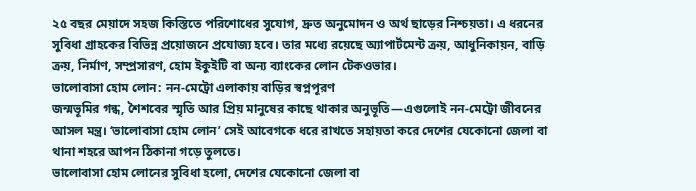২৫ বছর মেয়াদে সহজ কিস্তিতে পরিশোধের সুযোগ, দ্রুত অনুমোদন ও অর্থ ছাড়ের নিশ্চয়তা। এ ধরনের সুবিধা গ্রাহকের বিভিন্ন প্রয়োজনে প্রযোজ্য হবে। তার মধ্যে রয়েছে অ্যাপার্টমেন্ট ক্রয়, আধুনিকায়ন, বাড়ি ক্রয়, নির্মাণ, সম্প্রসারণ, হোম ইকুইটি বা অন্য ব্যাংকের লোন টেকওভার।
ভালোবাসা হোম লোন: নন-মেট্রো এলাকায় বাড়ির স্বপ্নপূরণ
জন্মভূমির গন্ধ, শৈশবের স্মৃতি আর প্রিয় মানুষের কাছে থাকার অনুভূতি—এগুলোই নন-মেট্রো জীবনের আসল মন্ত্র। ‘ভালোবাসা হোম লোন’ সেই আবেগকে ধরে রাখতে সহায়তা করে দেশের যেকোনো জেলা বা থানা শহরে আপন ঠিকানা গড়ে তুলতে।
ভালোবাসা হোম লোনের সুবিধা হলো, দেশের যেকোনো জেলা বা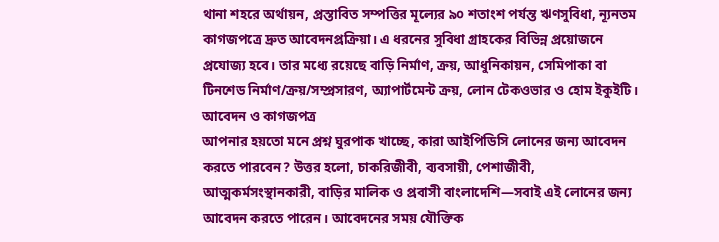থানা শহরে অর্থায়ন, প্রস্তাবিত সম্পত্তির মূল্যের ৯০ শতাংশ পর্যন্ত ঋণসুবিধা, ন্যূনতম কাগজপত্রে দ্রুত আবেদনপ্রক্রিয়া। এ ধরনের সুবিধা গ্রাহকের বিভিন্ন প্রয়োজনে প্রযোজ্য হবে। তার মধ্যে রয়েছে বাড়ি নির্মাণ, ক্রয়, আধুনিকায়ন, সেমিপাকা বা টিনশেড নির্মাণ/ক্রয়/সম্প্রসারণ, অ্যাপার্টমেন্ট ক্রয়, লোন টেকওভার ও হোম ইকুইটি।
আবেদন ও কাগজপত্র
আপনার হয়তো মনে প্রশ্ন ঘুরপাক খাচ্ছে, কারা আইপিডিসি লোনের জন্য আবেদন করতে পারবেন? উত্তর হলো, চাকরিজীবী, ব্যবসায়ী, পেশাজীবী, আত্মকর্মসংস্থানকারী, বাড়ির মালিক ও প্রবাসী বাংলাদেশি—সবাই এই লোনের জন্য আবেদন করতে পারেন। আবেদনের সময় যৌক্তিক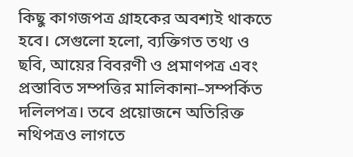কিছু কাগজপত্র গ্রাহকের অবশ্যই থাকতে হবে। সেগুলো হলো, ব্যক্তিগত তথ্য ও ছবি, আয়ের বিবরণী ও প্রমাণপত্র এবং প্রস্তাবিত সম্পত্তির মালিকানা–সম্পর্কিত দলিলপত্র। তবে প্রয়োজনে অতিরিক্ত নথিপত্রও লাগতে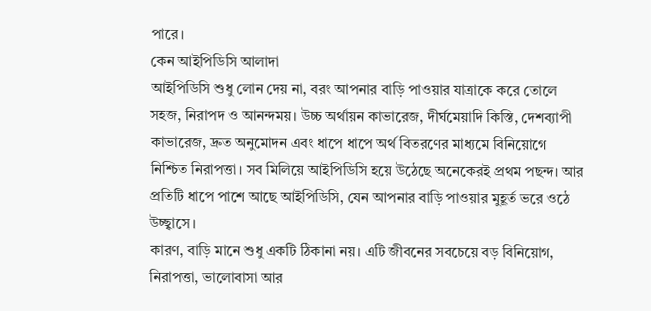পারে।
কেন আইপিডিসি আলাদা
আইপিডিসি শুধু লোন দেয় না, বরং আপনার বাড়ি পাওয়ার যাত্রাকে করে তোলে সহজ, নিরাপদ ও আনন্দময়। উচ্চ অর্থায়ন কাভারেজ, দীর্ঘমেয়াদি কিস্তি, দেশব্যাপী কাভারেজ, দ্রুত অনুমোদন এবং ধাপে ধাপে অর্থ বিতরণের মাধ্যমে বিনিয়োগে নিশ্চিত নিরাপত্তা। সব মিলিয়ে আইপিডিসি হয়ে উঠেছে অনেকেরই প্রথম পছন্দ। আর প্রতিটি ধাপে পাশে আছে আইপিডিসি, যেন আপনার বাড়ি পাওয়ার মুহূর্ত ভরে ওঠে উচ্ছ্বাসে।
কারণ, বাড়ি মানে শুধু একটি ঠিকানা নয়। এটি জীবনের সবচেয়ে বড় বিনিয়োগ, নিরাপত্তা, ভালোবাসা আর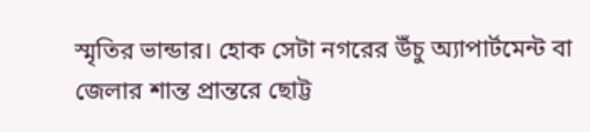স্মৃতির ভান্ডার। হোক সেটা নগরের উঁচু অ্যাপার্টমেন্ট বা জেলার শান্ত প্রান্তরে ছোট্ট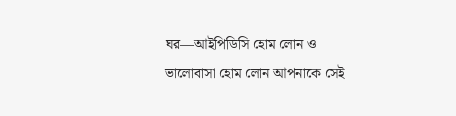ঘর—আইপিডিসি হোম লোন ও ভালোবাসা হোম লোন আপনাকে সেই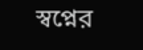স্বপ্নের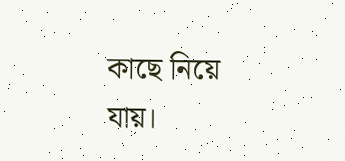কাছে নিয়ে যায়।